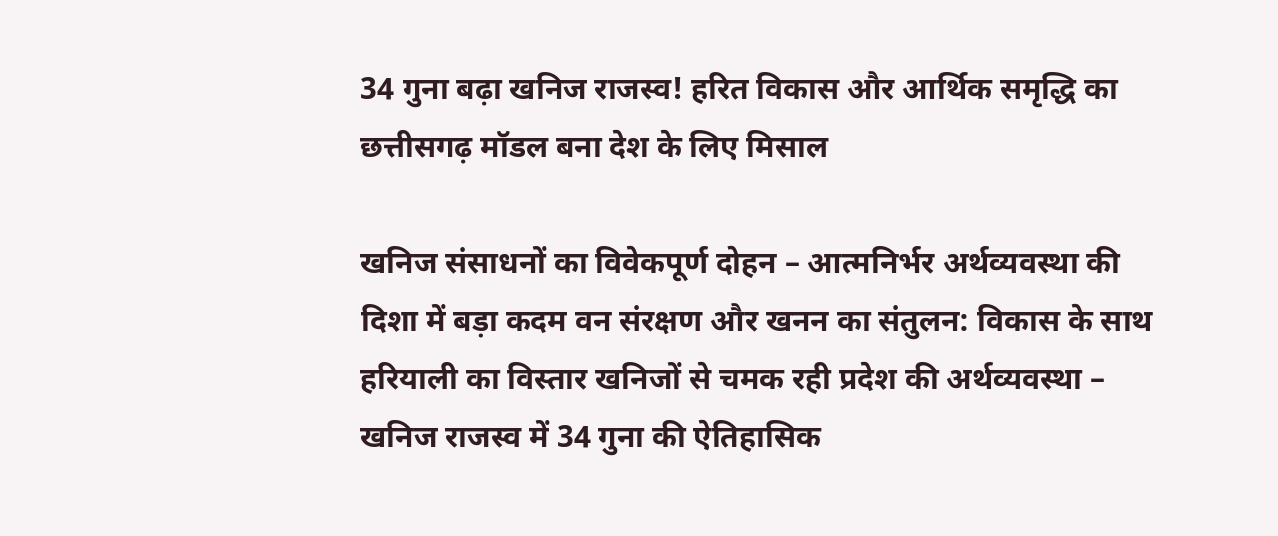34 गुना बढ़ा खनिज राजस्व! हरित विकास और आर्थिक समृद्धि का छत्तीसगढ़ मॉडल बना देश के लिए मिसाल

खनिज संसाधनों का विवेकपूर्ण दोहन – आत्मनिर्भर अर्थव्यवस्था की दिशा में बड़ा कदम वन संरक्षण और खनन का संतुलन: विकास के साथ हरियाली का विस्तार खनिजों से चमक रही प्रदेश की अर्थव्यवस्था – खनिज राजस्व में 34 गुना की ऐतिहासिक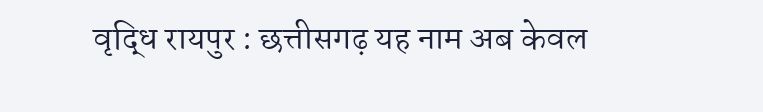वृद्धि रायपुर : छत्तीसगढ़ यह नाम अब केवल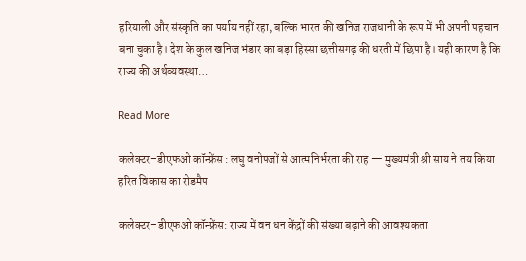हरियाली और संस्कृति का पर्याय नहीं रहा, बल्कि भारत की खनिज राजधानी के रूप में भी अपनी पहचान बना चुका है। देश के कुल खनिज भंडार का बड़ा हिस्सा छत्तीसगढ़ की धरती में छिपा है। यही कारण है कि राज्य की अर्थव्यवस्था…

Read More

कलेक्टर–डीएफओ कॉन्फ्रेंस : लघु वनोपजों से आत्मनिर्भरता की राह — मुख्यमंत्री श्री साय ने तय किया हरित विकास का रोडमैप

कलेक्टर–डीएफओ कॉन्फ्रेंस: राज्य में वन धन केंद्रों की संख्या बढ़ाने की आवश्यकता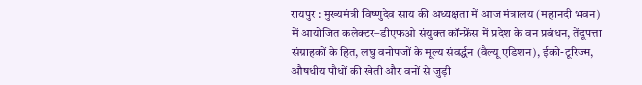रायपुर : मुख्यमंत्री विष्णुदेव साय की अध्यक्षता में आज मंत्रालय (महानदी भवन) में आयोजित कलेक्टर–डीएफओ संयुक्त कॉन्फ्रेंस में प्रदेश के वन प्रबंधन, तेंदूपत्ता संग्राहकों के हित, लघु वनोपजों के मूल्य संवर्द्धन (वैल्यू एडिशन), ईको-टूरिज्म, औषधीय पौधों की खेती और वनों से जुड़ी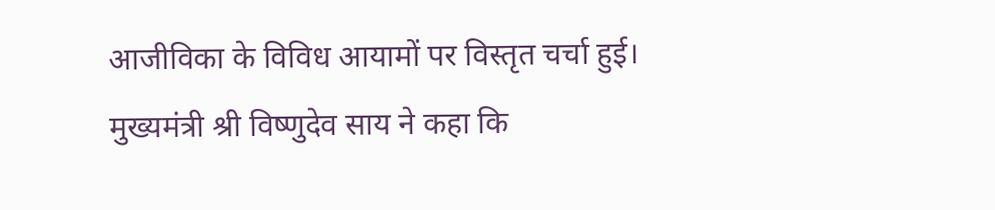आजीविका के विविध आयामों पर विस्तृत चर्चा हुई। मुख्यमंत्री श्री विष्णुदेव साय ने कहा कि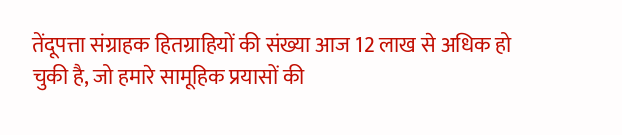तेंदूपत्ता संग्राहक हितग्राहियों की संख्या आज 12 लाख से अधिक हो चुकी है, जो हमारे सामूहिक प्रयासों की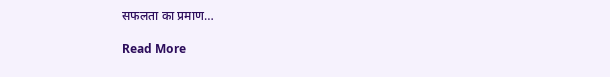सफलता का प्रमाण…

Read More